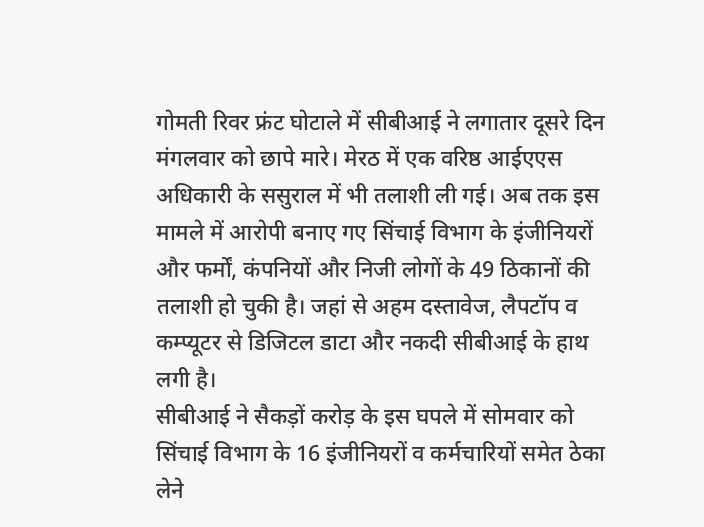गोमती रिवर फ्रंट घोटाले में सीबीआई ने लगातार दूसरे दिन मंगलवार को छापे मारे। मेरठ में एक वरिष्ठ आईएएस अधिकारी के ससुराल में भी तलाशी ली गई। अब तक इस मामले में आरोपी बनाए गए सिंचाई विभाग के इंजीनियरों और फर्मों, कंपनियों और निजी लोगों के 49 ठिकानों की तलाशी हो चुकी है। जहां से अहम दस्तावेज, लैपटॉप व कम्प्यूटर से डिजिटल डाटा और नकदी सीबीआई के हाथ लगी है।
सीबीआई ने सैकड़ों करोड़ के इस घपले में सोमवार को सिंचाई विभाग के 16 इंजीनियरों व कर्मचारियों समेत ठेका लेने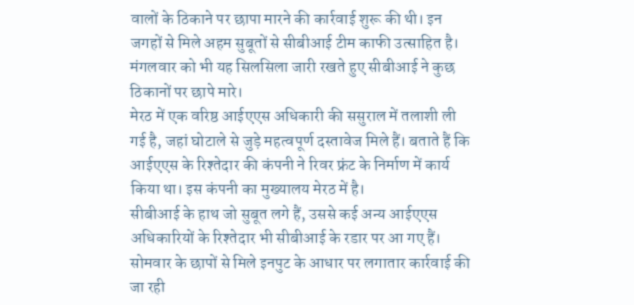वालों के ठिकाने पर छापा मारने की कार्रवाई शुरू की थी। इन जगहों से मिले अहम सुबूतों से सीबीआई टीम काफी उत्साहित है। मंगलवार को भी यह सिलसिला जारी रखते हुए सीबीआई ने कुछ ठिकानों पर छापे मारे।
मेरठ में एक वरिष्ठ आईएएस अधिकारी की ससुराल में तलाशी ली गई है, जहां घोटाले से जुड़े महत्वपूर्ण दस्तावेज मिले हैं। बताते हैं कि आईएएस के रिश्तेदार की कंपनी ने रिवर फ्रंट के निर्माण में कार्य किया था। इस कंपनी का मुख्यालय मेरठ में है।
सीबीआई के हाथ जो सुबूत लगे हैं, उससे कई अन्य आईएएस अधिकारियों के रिश्तेदार भी सीबीआई के रडार पर आ गए हैं। सोमवार के छापों से मिले इनपुट के आधार पर लगातार कार्रवाई की जा रही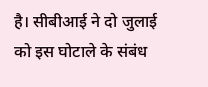है। सीबीआई ने दो जुलाई को इस घोटाले के संबंध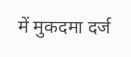में मुकदमा दर्ज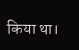किया था।